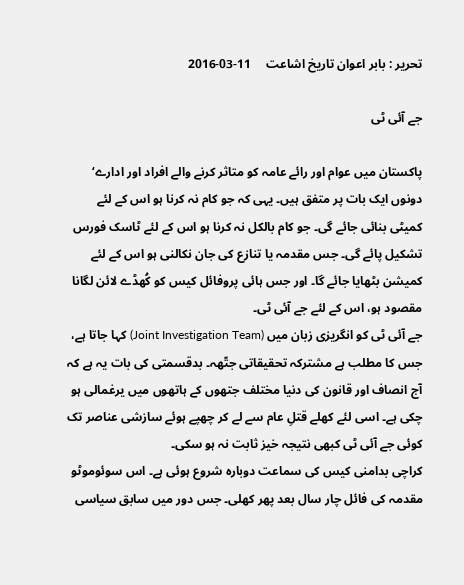تحریر : بابر اعوان تاریخ اشاعت     11-03-2016

جے آئی ٹی

پاکستان میں عوام اور رائے عامہ کو متاثر کرنے والے افراد اور ادارے‘ دونوں ایک بات پر متفق ہیں۔ یہی کہ جو کام نہ کرنا ہو اس کے لئے کمیٹی بنائی جائے گی۔ جو کام بالکل نہ کرنا ہو اس کے لئے ٹاسک فورس تشکیل پائے گی۔ جس مقدمہ یا تنازع کی جان نکالنی ہو اس کے لئے کمیشن بٹھایا جائے گا۔ اور جس ہائی پروفائل کیس کو کُھڈے لائن لگانا مقصود ہو، اس کے لئے جے آئی ٹی۔
جے آئی ٹی کو انگریزی زبان میں (Joint Investigation Team) کہا جاتا ہے، جس کا مطلب ہے مشترکہ تحقیقاتی جتّھہ۔ بدقسمتی کی بات یہ ہے کہ آج انصاف اور قانون کی دنیا مختلف جتھوں کے ہاتھوں میں یرغمالی ہو چکی ہے۔ اسی لئے کھلے قتلِ عام سے لے کر چھپے ہوئے سازشی عناصر تک کوئی جے آئی ٹی کبھی نتیجہ خیز ثابت نہ ہو سکی۔
کراچی بدامنی کیس کی سماعت دوبارہ شروع ہوئی ہے۔ اس سوئوموٹو مقدمہ کی فائل چار سال بعد پھر کھلی۔ جس دور میں سابق سیاسی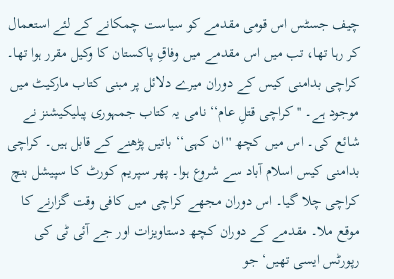چیف جسٹس اس قومی مقدمے کو سیاست چمکانے کے لئے استعمال کر رہا تھا، تب میں اس مقدمے میں وفاقِ پاکستان کا وکیل مقرر ہوا تھا۔ کراچی بدامنی کیس کے دوران میرے دلائل پر مبنی کتاب مارکیٹ میں موجود ہے۔ ''کراچی قتلِ عام‘‘ نامی یہ کتاب جمہوری پبلیکیشنز نے شائع کی۔ اس میں کچھ ''ان کہی‘‘ باتیں پڑھنے کے قابل ہیں۔ کراچی بدامنی کیس اسلام آباد سے شروع ہوا۔ پھر سپریم کورٹ کا سپیشل بنچ کراچی چلا گیا۔ اس دوران مجھے کراچی میں کافی وقت گزارنے کا موقع ملا۔ مقدمے کے دوران کچھ دستاویزات اور جے آئی ٹی کی رپورٹس ایسی تھیں‘ جو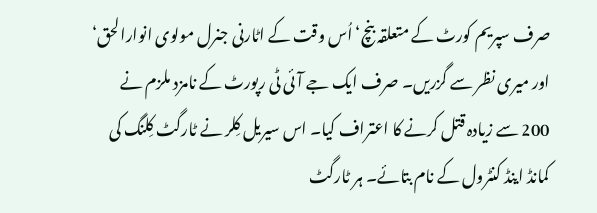صرف سپریم کورٹ کے متعلقہ بنچ‘ اُس وقت کے اٹارنی جنرل مولوی انوارالحق‘ اور میری نظر سے گزریں۔ صرف ایک جے آئی ٹی رپورٹ کے نامزد ملزم نے 200 سے زیادہ قتل کرنے کا اعتراف کیا۔ اس سیریل کِلر نے ٹارگٹ کِلنگ کی کمانڈ اینڈ کنٹرول کے نام بتائے۔ ہر ٹارگٹ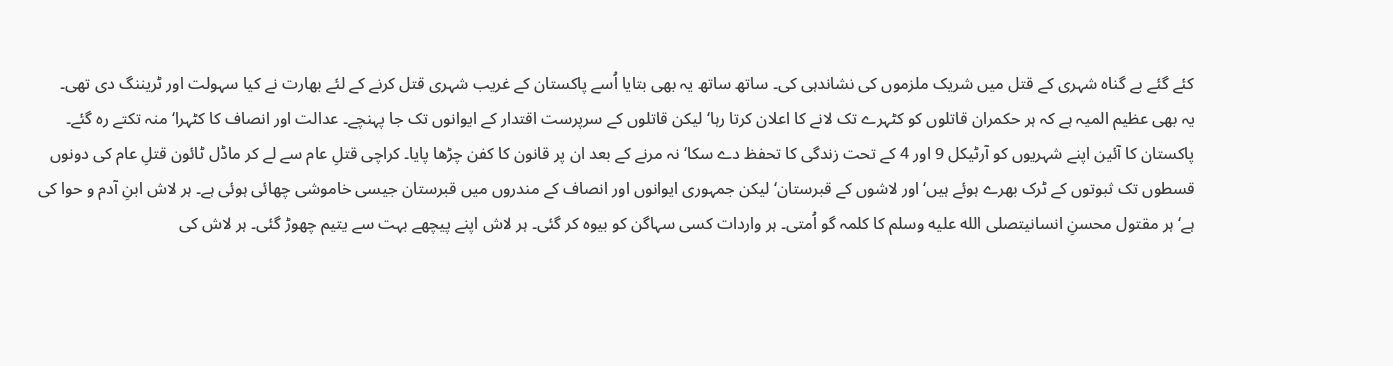کئے گئے بے گناہ شہری کے قتل میں شریک ملزموں کی نشاندہی کی۔ ساتھ ساتھ یہ بھی بتایا اُسے پاکستان کے غریب شہری قتل کرنے کے لئے بھارت نے کیا سہولت اور ٹریننگ دی تھی۔
یہ بھی عظیم المیہ ہے کہ ہر حکمران قاتلوں کو کٹہرے تک لانے کا اعلان کرتا رہا‘ لیکن قاتلوں کے سرپرست اقتدار کے ایوانوں تک جا پہنچے۔ عدالت اور انصاف کا کٹہرا‘ منہ تکتے رہ گئے۔ پاکستان کا آئین اپنے شہریوں کو آرٹیکل 9 اور 4 کے تحت زندگی کا تحفظ دے سکا‘ نہ مرنے کے بعد ان پر قانون کا کفن چڑھا پایا۔ کراچی قتلِ عام سے لے کر ماڈل ٹائون قتلِ عام کی دونوں قسطوں تک ثبوتوں کے ٹرک بھرے ہوئے ہیں‘ اور لاشوں کے قبرستان‘ لیکن جمہوری ایوانوں اور انصاف کے مندروں میں قبرستان جیسی خاموشی چھائی ہوئی ہے۔ ہر لاش ابنِ آدم و حوا کی ہے‘ ہر مقتول محسنِ انسانیتصلى الله عليه وسلم کا کلمہ گو اُمتی۔ ہر واردات کسی سہاگن کو بیوہ کر گئی۔ ہر لاش اپنے پیچھے بہت سے یتیم چھوڑ گئی۔ ہر لاش کی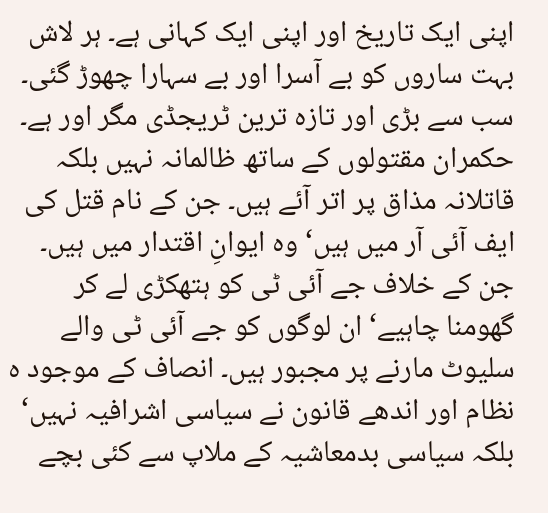اپنی ایک تاریخ اور اپنی ایک کہانی ہے۔ ہر لاش بہت ساروں کو بے آسرا اور بے سہارا چھوڑ گئی۔
سب سے بڑی اور تازہ ترین ٹریجڈی مگر اور ہے۔ حکمران مقتولوں کے ساتھ ظالمانہ نہیں بلکہ قاتلانہ مذاق پر اتر آئے ہیں۔ جن کے نام قتل کی ایف آئی آر میں ہیں‘ وہ ایوانِ اقتدار میں ہیں۔ جن کے خلاف جے آئی ٹی کو ہتھکڑی لے کر گھومنا چاہیے‘ ان لوگوں کو جے آئی ٹی والے سلیوٹ مارنے پر مجبور ہیں۔ انصاف کے موجود ہ نظام اور اندھے قانون نے سیاسی اشرافیہ نہیں‘ بلکہ سیاسی بدمعاشیہ کے ملاپ سے کئی بچے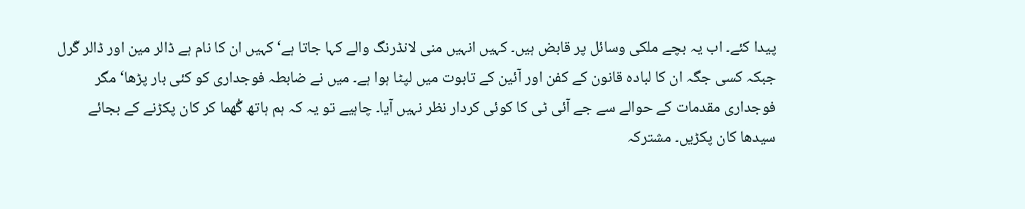پیدا کئے۔ اب یہ بچے ملکی وسائل پر قابض ہیں۔ کہیں انہیں منی لانڈرنگ والے کہا جاتا ہے‘ کہیں ان کا نام ہے ڈالر مین اور ڈالر گَرل جبکہ کسی جگہ ان کا لبادہ قانون کے کفن اور آئین کے تابوت میں لپٹا ہوا ہے۔ میں نے ضابطہ فوجداری کو کئی بار پڑھا‘ مگر فوجداری مقدمات کے حوالے سے جے آئی ٹی کا کوئی کردار نظر نہیں آیا۔ چاہیے تو یہ کہ ہم ہاتھ گُھما کر کان پکڑنے کے بجائے سیدھا کان پکڑیں۔ مشترکہ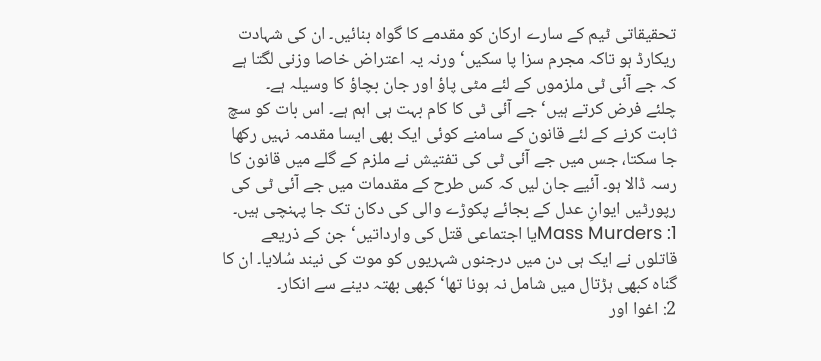تحقیقاتی ٹیم کے سارے ارکان کو مقدمے کا گواہ بنائیں۔ ان کی شہادت ریکارڈ ہو تاکہ مجرم سزا پا سکیں‘ ورنہ یہ اعتراض خاصا وزنی لگتا ہے کہ جے آئی ٹی ملزموں کے لئے مٹی پاؤ اور جان بچاؤ کا وسیلہ ہے۔
چلئے فرض کرتے ہیں‘ جے آئی ٹی کا کام بہت ہی اہم ہے۔ اس بات کو سچ ثابت کرنے کے لئے قانون کے سامنے کوئی ایک بھی ایسا مقدمہ نہیں رکھا جا سکتا، جس میں جے آئی ٹی کی تفتیش نے ملزم کے گلے میں قانون کا رسہ ڈالا ہو۔ آئیے جان لیں کہ کس طرح کے مقدمات میں جے آئی ٹی کی رپورٹیں ایوانِ عدل کے بجائے پکوڑے والی کی دکان تک جا پہنچی ہیں۔
1: Mass Murdersیا اجتماعی قتل کی وارداتیں‘ جن کے ذریعے قاتلوں نے ایک ہی دن میں درجنوں شہریوں کو موت کی نیند سُلایا۔ ان کا گناہ کبھی ہڑتال میں شامل نہ ہونا تھا‘ کبھی بھتہ دینے سے انکار۔
2: اغوا اور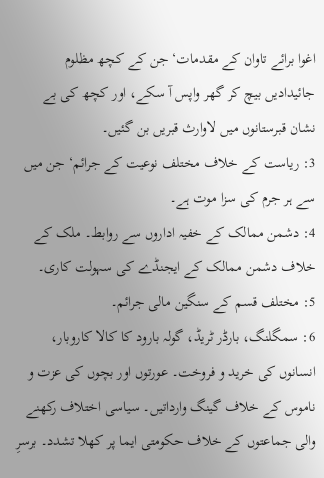اغوا برائے تاوان کے مقدمات‘ جن کے کچھ مظلوم جائیدادیں بیچ کر گھر واپس آ سکے، اور کچھ کی بے نشان قبرستانوں میں لاوارث قبریں بن گئیں۔
3: ریاست کے خلاف مختلف نوعیت کے جرائم‘ جن میں سے ہر جرم کی سزا موت ہے۔
4: دشمن ممالک کے خفیہ اداروں سے روابط۔ ملک کے خلاف دشمن ممالک کے ایجنڈے کی سہولت کاری۔
5: مختلف قسم کے سنگین مالی جرائم۔
6: سمگلنگ، بارڈر ٹریڈ، گولہ بارود کا کالا کاروبار، انسانوں کی خرید و فروخت۔ عورتوں اور بچوں کی عزت و ناموس کے خلاف گینگ وارداتیں۔ سیاسی اختلاف رکھنے والی جماعتوں کے خلاف حکومتی ایما پر کھلا تشدد۔ برسرِ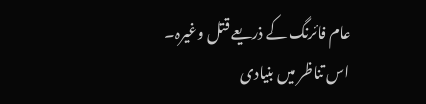عام فائرنگ کے ذریعے قتل وغیرہ۔
اس تناظر میں بنیادی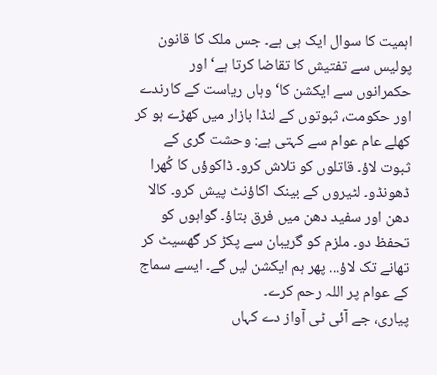اہمیت کا سوال ایک ہی ہے۔ جس ملک کا قانون پولیس سے تفتیش کا تقاضا کرتا ہے‘ اور حکمرانوں سے ایکشن کا‘ وہاں ریاست کے کارندے اور حکومت، ثبوتوں کے لنڈا بازار میں کھڑے ہو کر کھلے عام عوام سے کہتی ہے: وحشت گری کے ثبوت لاؤ۔ قاتلوں کو تلاش کرو۔ ڈاکوؤں کا کُھرا ڈھونڈو۔ لٹیروں کے بینک اکاؤنٹ پیش کرو۔ کالا دھن اور سفید دھن میں فرق بتاؤ۔ گواہوں کو تحفظ دو۔ ملزم کو گریبان سے پکڑ کر گھسیٹ کر تھانے تک لاؤ... پھر ہم ایکشن لیں گے۔ ایسے سماج کے عوام پر اللہ رحم کرے۔
پیاری، جے آئی ٹی آواز دے کہاں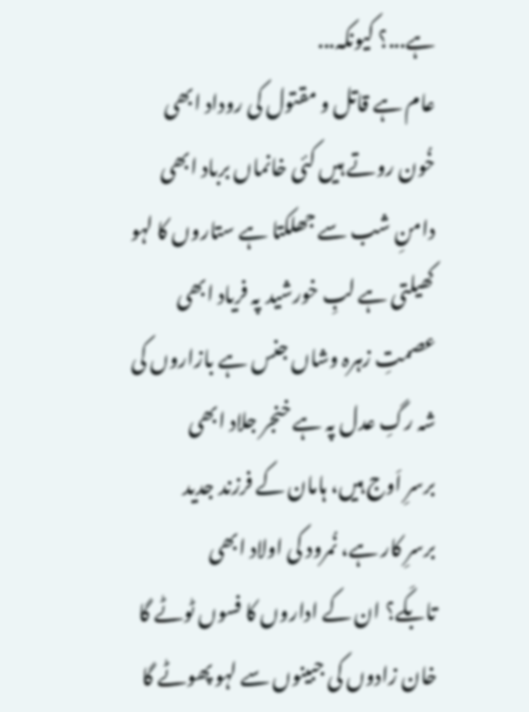ہے...؟ کیونکہ...
عام ہے قاتل و مقتول کی روداد ابھی
خُون روتے ہیں کئی خانماں برباد ابھی
دامنِ شب سے جھلکتا ہے ستاروں کا لہو
کھیلتی ہے لبِ خورشید پہ فریاد ابھی
عصمتِ زہرہ وشاں جنس ہے بازاروں کی
شہ رگِ عدل پہ ہے خنجر جلاد ابھی
برسرِ اَوج ہیں، ہامان کے فرزند جدید
برسرِ کار ہے، نُمرود کی اولاد ابھی
تابکَے؟ ان کے اداروں کا فسوں ٹوٹے گا
خان زادوں کی جبینوں سے لہو پھوٹے گا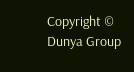Copyright © Dunya Group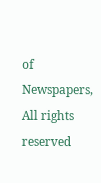of Newspapers, All rights reserved